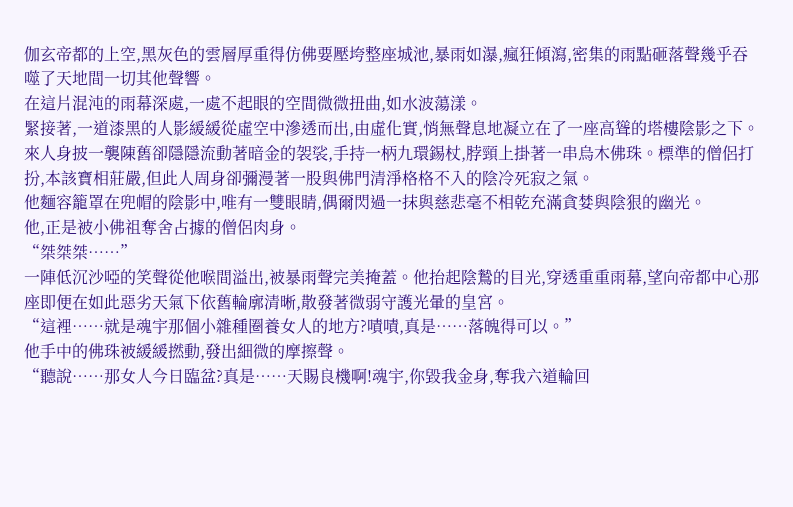伽玄帝都的上空,黑灰色的雲層厚重得仿佛要壓垮整座城池,暴雨如瀑,瘋狂傾瀉,密集的雨點砸落聲幾乎吞噬了天地間一切其他聲響。
在這片混沌的雨幕深處,一處不起眼的空間微微扭曲,如水波蕩漾。
緊接著,一道漆黑的人影緩緩從虛空中滲透而出,由虛化實,悄無聲息地凝立在了一座高聳的塔樓陰影之下。
來人身披一襲陳舊卻隱隱流動著暗金的袈裟,手持一柄九環錫杖,脖頸上掛著一串烏木佛珠。標準的僧侶打扮,本該寶相莊嚴,但此人周身卻彌漫著一股與佛門清淨格格不入的陰冷死寂之氣。
他麵容籠罩在兜帽的陰影中,唯有一雙眼睛,偶爾閃過一抹與慈悲毫不相乾充滿貪婪與陰狠的幽光。
他,正是被小佛祖奪舍占據的僧侶肉身。
“桀桀桀……”
一陣低沉沙啞的笑聲從他喉間溢出,被暴雨聲完美掩蓋。他抬起陰鷙的目光,穿透重重雨幕,望向帝都中心那座即便在如此惡劣天氣下依舊輪廓清晰,散發著微弱守護光暈的皇宮。
“這裡……就是魂宇那個小雜種圈養女人的地方?嘖嘖,真是……落魄得可以。”
他手中的佛珠被緩緩撚動,發出細微的摩擦聲。
“聽說……那女人今日臨盆?真是……天賜良機啊!魂宇,你毀我金身,奪我六道輪回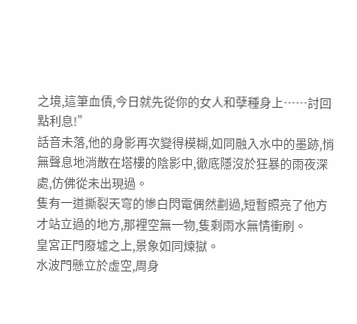之境,這筆血債,今日就先從你的女人和孽種身上……討回點利息!”
話音未落,他的身影再次變得模糊,如同融入水中的墨跡,悄無聲息地消散在塔樓的陰影中,徹底隱沒於狂暴的雨夜深處,仿佛從未出現過。
隻有一道撕裂天穹的慘白閃電偶然劃過,短暫照亮了他方才站立過的地方,那裡空無一物,隻剩雨水無情衝刷。
皇宮正門廢墟之上,景象如同煉獄。
水波門懸立於虛空,周身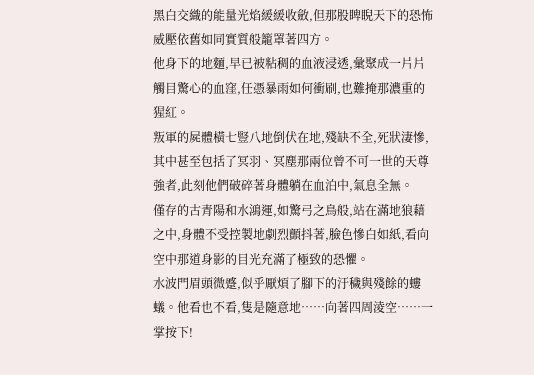黑白交織的能量光焰緩緩收斂,但那股睥睨天下的恐怖威壓依舊如同實質般籠罩著四方。
他身下的地麵,早已被粘稠的血液浸透,彙聚成一片片觸目驚心的血窪,任憑暴雨如何衝刷,也難掩那濃重的猩紅。
叛軍的屍體橫七豎八地倒伏在地,殘缺不全,死狀淒慘,其中甚至包括了冥羽、冥塵那兩位曾不可一世的天尊強者,此刻他們破碎著身體躺在血泊中,氣息全無。
僅存的古青陽和水鴻運,如驚弓之鳥般,站在滿地狼藉之中,身體不受控製地劇烈顫抖著,臉色慘白如紙,看向空中那道身影的目光充滿了極致的恐懼。
水波門眉頭微蹙,似乎厭煩了腳下的汙穢與殘餘的螻蟻。他看也不看,隻是隨意地……向著四周淩空……一掌按下!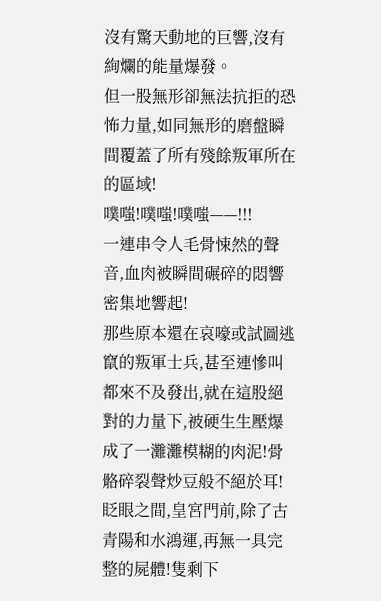沒有驚天動地的巨響,沒有絢爛的能量爆發。
但一股無形卻無法抗拒的恐怖力量,如同無形的磨盤瞬間覆蓋了所有殘餘叛軍所在的區域!
噗嗤!噗嗤!噗嗤——!!!
一連串令人毛骨悚然的聲音,血肉被瞬間碾碎的悶響密集地響起!
那些原本還在哀嚎或試圖逃竄的叛軍士兵,甚至連慘叫都來不及發出,就在這股絕對的力量下,被硬生生壓爆成了一灘灘模糊的肉泥!骨骼碎裂聲炒豆般不絕於耳!
眨眼之間,皇宮門前,除了古青陽和水鴻運,再無一具完整的屍體!隻剩下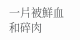一片被鮮血和碎肉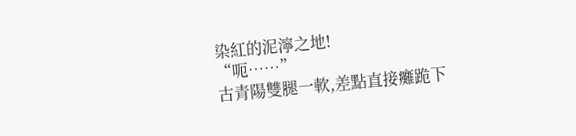染紅的泥濘之地!
“呃……”
古青陽雙腿一軟,差點直接癱跪下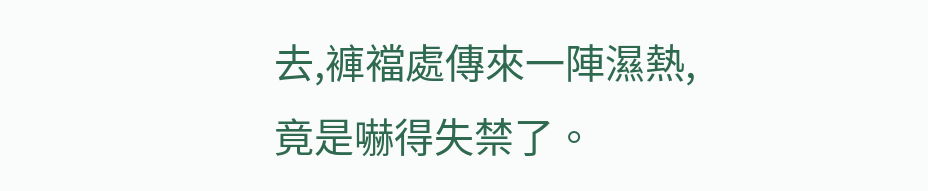去,褲襠處傳來一陣濕熱,竟是嚇得失禁了。